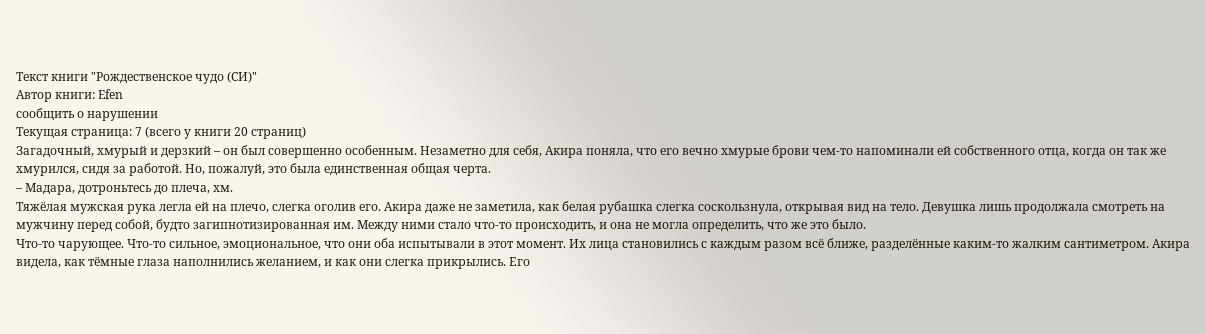Текст книги "Рождественское чудо (СИ)"
Автор книги: Efen
сообщить о нарушении
Текущая страница: 7 (всего у книги 20 страниц)
Загадочный, хмурый и дерзкий – он был совершенно особенным. Незаметно для себя, Акира поняла, что его вечно хмурые брови чем-то напоминали ей собственного отца, когда он так же хмурился, сидя за работой. Но, пожалуй, это была единственная общая черта.
– Мадара, дотроньтесь до плеча, хм.
Тяжёлая мужская рука легла ей на плечо, слегка оголив его. Акира даже не заметила, как белая рубашка слегка соскользнула, открывая вид на тело. Девушка лишь продолжала смотреть на мужчину перед собой, будто загипнотизированная им. Между ними стало что-то происходить, и она не могла определить, что же это было.
Что-то чарующее. Что-то сильное, эмоциональное, что они оба испытывали в этот момент. Их лица становились с каждым разом всё ближе, разделённые каким-то жалким сантиметром. Акира видела, как тёмные глаза наполнились желанием, и как они слегка прикрылись. Его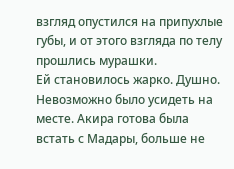взгляд опустился на припухлые губы, и от этого взгляда по телу прошлись мурашки.
Ей становилось жарко. Душно. Невозможно было усидеть на месте. Акира готова была встать с Мадары, больше не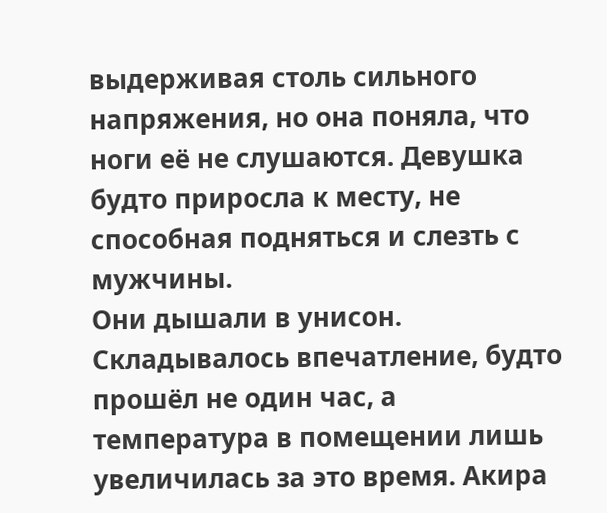выдерживая столь сильного напряжения, но она поняла, что ноги её не слушаются. Девушка будто приросла к месту, не способная подняться и слезть с мужчины.
Они дышали в унисон. Складывалось впечатление, будто прошёл не один час, а температура в помещении лишь увеличилась за это время. Акира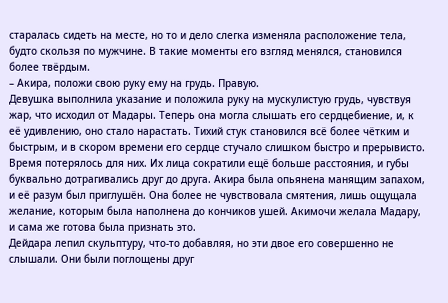старалась сидеть на месте, но то и дело слегка изменяла расположение тела, будто скользя по мужчине. В такие моменты его взгляд менялся, становился более твёрдым.
– Акира, положи свою руку ему на грудь. Правую.
Девушка выполнила указание и положила руку на мускулистую грудь, чувствуя жар, что исходил от Мадары. Теперь она могла слышать его сердцебиение, и, к её удивлению, оно стало нарастать. Тихий стук становился всё более чётким и быстрым, и в скором времени его сердце стучало слишком быстро и прерывисто.
Время потерялось для них. Их лица сократили ещё больше расстояния, и губы буквально дотрагивались друг до друга. Акира была опьянена манящим запахом, и её разум был приглушён. Она более не чувствовала смятения, лишь ощущала желание, которым была наполнена до кончиков ушей. Акимочи желала Мадару, и сама же готова была признать это.
Дейдара лепил скульптуру, что-то добавляя, но эти двое его совершенно не слышали. Они были поглощены друг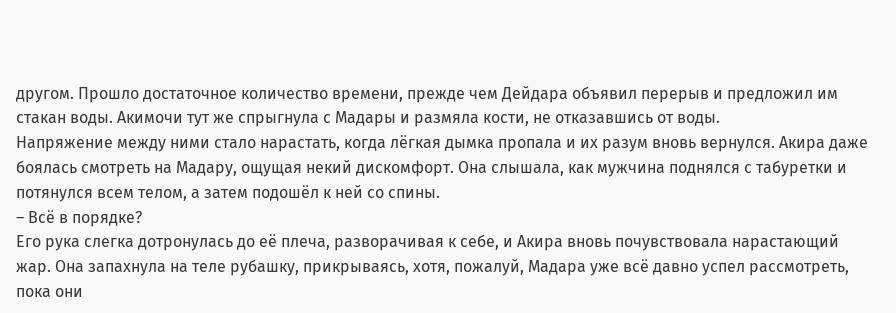другом. Прошло достаточное количество времени, прежде чем Дейдара объявил перерыв и предложил им стакан воды. Акимочи тут же спрыгнула с Мадары и размяла кости, не отказавшись от воды.
Напряжение между ними стало нарастать, когда лёгкая дымка пропала и их разум вновь вернулся. Акира даже боялась смотреть на Мадару, ощущая некий дискомфорт. Она слышала, как мужчина поднялся с табуретки и потянулся всем телом, а затем подошёл к ней со спины.
– Всё в порядке?
Его рука слегка дотронулась до её плеча, разворачивая к себе, и Акира вновь почувствовала нарастающий жар. Она запахнула на теле рубашку, прикрываясь, хотя, пожалуй, Мадара уже всё давно успел рассмотреть, пока они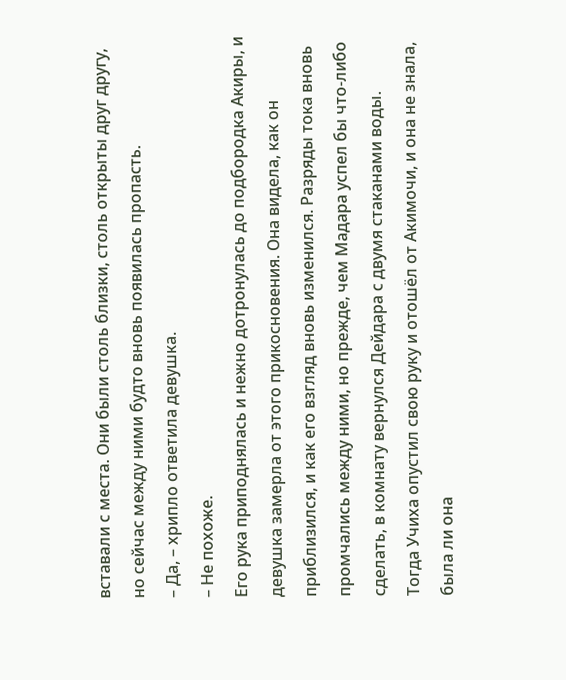вставали с места. Они были столь близки, столь открыты друг другу, но сейчас между ними будто вновь появилась пропасть.
– Да, – хрипло ответила девушка.
– Не похоже.
Его рука приподнялась и нежно дотронулась до подбородка Акиры, и девушка замерла от этого прикосновения. Она видела, как он приблизился, и как его взгляд вновь изменился. Разряды тока вновь промчались между ними, но прежде, чем Мадара успел бы что-либо сделать, в комнату вернулся Дейдара с двумя стаканами воды.
Тогда Учиха опустил свою руку и отошёл от Акимочи, и она не знала, была ли она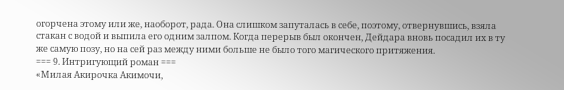огорчена этому или же, наоборот, рада. Она слишком запуталась в себе, поэтому, отвернувшись, взяла стакан с водой и выпила его одним залпом. Когда перерыв был окончен, Дейдара вновь посадил их в ту же самую позу, но на сей раз между ними больше не было того магического притяжения.
=== 9. Интригующий роман ===
«Милая Акирочка Акимочи,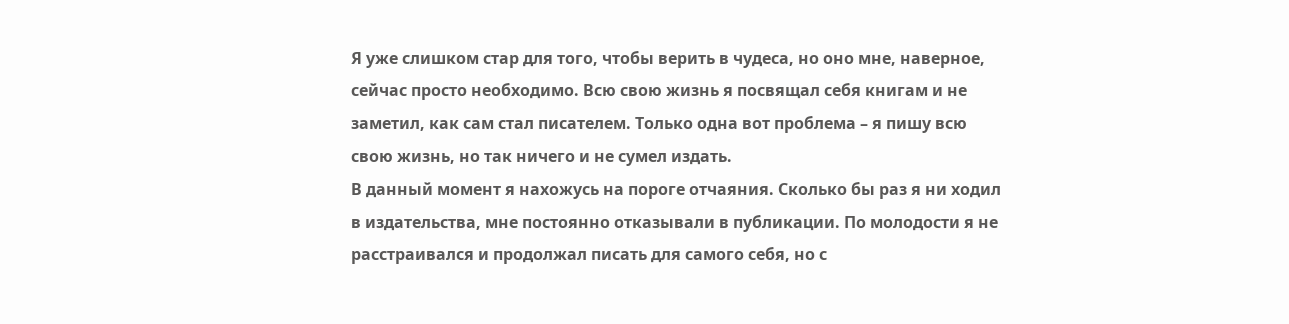Я уже слишком стар для того, чтобы верить в чудеса, но оно мне, наверное, сейчас просто необходимо. Всю свою жизнь я посвящал себя книгам и не заметил, как сам стал писателем. Только одна вот проблема – я пишу всю свою жизнь, но так ничего и не сумел издать.
В данный момент я нахожусь на пороге отчаяния. Сколько бы раз я ни ходил в издательства, мне постоянно отказывали в публикации. По молодости я не расстраивался и продолжал писать для самого себя, но с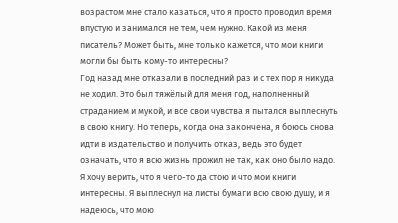возрастом мне стало казаться, что я просто проводил время впустую и занимался не тем, чем нужно. Какой из меня писатель? Может быть, мне только кажется, что мои книги могли бы быть кому-то интересны?
Год назад мне отказали в последний раз и с тех пор я никуда не ходил. Это был тяжёлый для меня год, наполненный страданием и мукой, и все свои чувства я пытался выплеснуть в свою книгу. Но теперь, когда она закончена, я боюсь снова идти в издательство и получить отказ, ведь это будет означать, что я всю жизнь прожил не так, как оно было надо.
Я хочу верить, что я чего-то да стою и что мои книги интересны. Я выплеснул на листы бумаги всю свою душу, и я надеюсь, что мою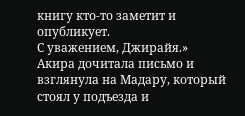книгу кто-то заметит и опубликует.
С уважением, Джирайя.»
Акира дочитала письмо и взглянула на Мадару, который стоял у подъезда и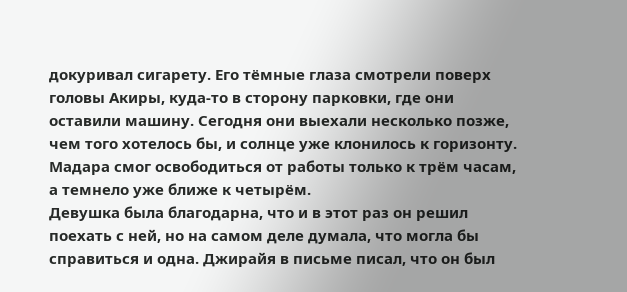докуривал сигарету. Его тёмные глаза смотрели поверх головы Акиры, куда-то в сторону парковки, где они оставили машину. Сегодня они выехали несколько позже, чем того хотелось бы, и солнце уже клонилось к горизонту. Мадара смог освободиться от работы только к трём часам, а темнело уже ближе к четырём.
Девушка была благодарна, что и в этот раз он решил поехать с ней, но на самом деле думала, что могла бы справиться и одна. Джирайя в письме писал, что он был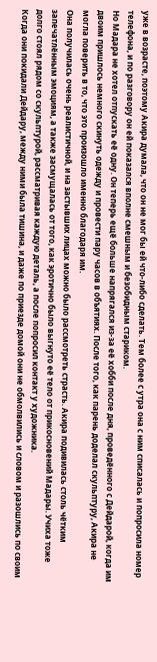уже в возрасте, поэтому Акира думала, что он не мог бы ей что-либо сделать. Тем более с утра она с ним списалась и попросила номер телефона, и по разговору он ей показался вполне смешным и безобидным стариком.
Но Мадара не хотел отпускать её одну. Он теперь ещё больше напрягался из-за её хобби после дня, проведённого с Дейдарой, когда им двоим пришлось немного скинуть одежду и провести пару часов в объятиях. После того, как парень доделал скульптуру, Акира не могла поверить в то, что это произошло именно благодаря им.
Она получилась очень реалистичной, и на застывших лицах можно было рассмотреть страсть. Акира подивилась столь чётким запечатлённым эмоциям, а также засмущалась от того, как эротично было выгнуто её тело от прикосновений Мадары. Учиха тоже долго стоял рядом со скульптурой, рассматривая каждую деталь, а после попросил контакт у художника.
Когда они покидали Дейдару, между ними была тишина, и даже по приезде домой они не обмолвились и словом и разошлись по своим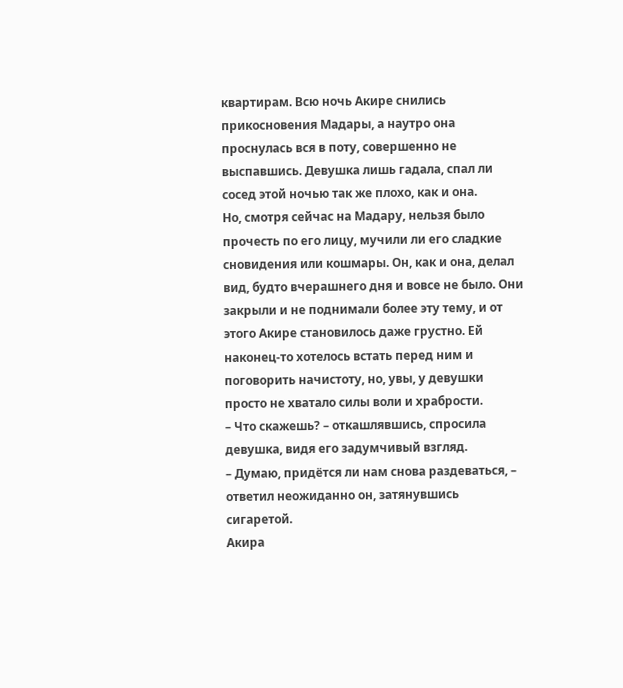квартирам. Всю ночь Акире снились прикосновения Мадары, а наутро она проснулась вся в поту, совершенно не выспавшись. Девушка лишь гадала, спал ли сосед этой ночью так же плохо, как и она.
Но, смотря сейчас на Мадару, нельзя было прочесть по его лицу, мучили ли его сладкие сновидения или кошмары. Он, как и она, делал вид, будто вчерашнего дня и вовсе не было. Они закрыли и не поднимали более эту тему, и от этого Акире становилось даже грустно. Ей наконец-то хотелось встать перед ним и поговорить начистоту, но, увы, у девушки просто не хватало силы воли и храбрости.
– Что скажешь? – откашлявшись, спросила девушка, видя его задумчивый взгляд.
– Думаю, придётся ли нам снова раздеваться, – ответил неожиданно он, затянувшись сигаретой.
Акира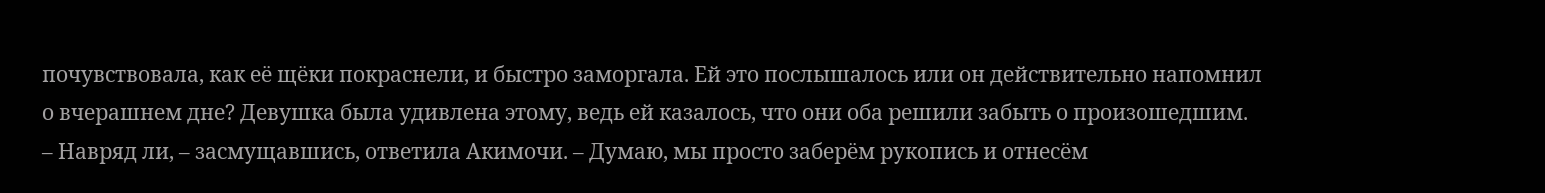почувствовала, как её щёки покраснели, и быстро заморгала. Ей это послышалось или он действительно напомнил о вчерашнем дне? Девушка была удивлена этому, ведь ей казалось, что они оба решили забыть о произошедшим.
– Навряд ли, – засмущавшись, ответила Акимочи. – Думаю, мы просто заберём рукопись и отнесём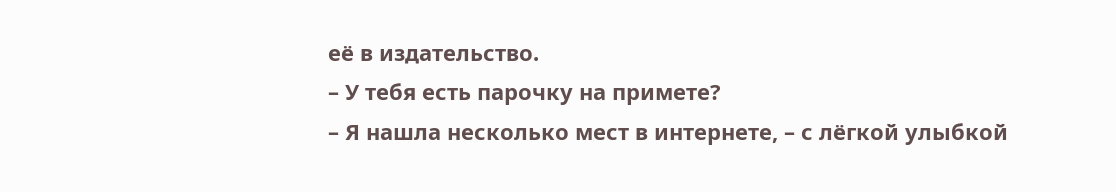её в издательство.
– У тебя есть парочку на примете?
– Я нашла несколько мест в интернете, – с лёгкой улыбкой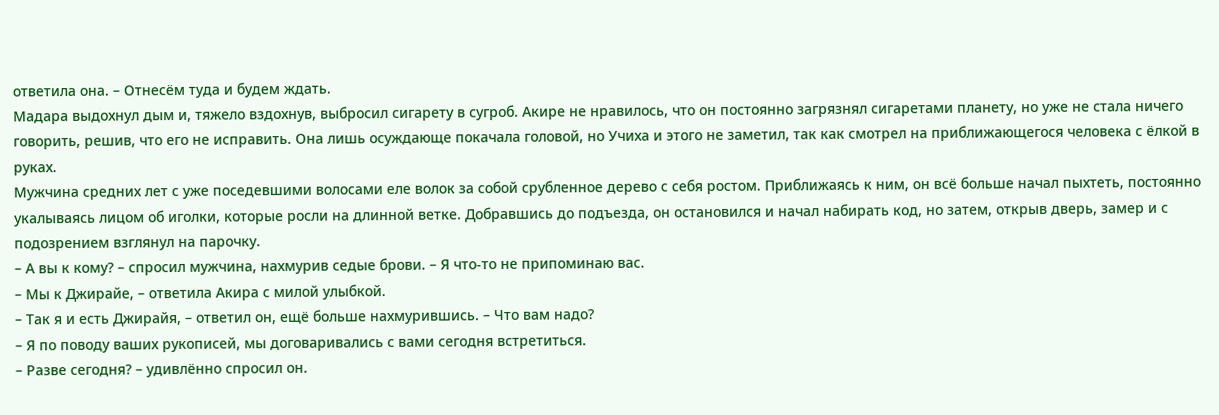ответила она. – Отнесём туда и будем ждать.
Мадара выдохнул дым и, тяжело вздохнув, выбросил сигарету в сугроб. Акире не нравилось, что он постоянно загрязнял сигаретами планету, но уже не стала ничего говорить, решив, что его не исправить. Она лишь осуждающе покачала головой, но Учиха и этого не заметил, так как смотрел на приближающегося человека с ёлкой в руках.
Мужчина средних лет с уже поседевшими волосами еле волок за собой срубленное дерево с себя ростом. Приближаясь к ним, он всё больше начал пыхтеть, постоянно укалываясь лицом об иголки, которые росли на длинной ветке. Добравшись до подъезда, он остановился и начал набирать код, но затем, открыв дверь, замер и с подозрением взглянул на парочку.
– А вы к кому? – спросил мужчина, нахмурив седые брови. – Я что-то не припоминаю вас.
– Мы к Джирайе, – ответила Акира с милой улыбкой.
– Так я и есть Джирайя, – ответил он, ещё больше нахмурившись. – Что вам надо?
– Я по поводу ваших рукописей, мы договаривались с вами сегодня встретиться.
– Разве сегодня? – удивлённо спросил он.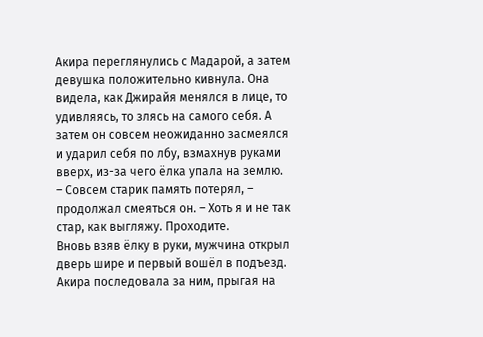Акира переглянулись с Мадарой, а затем девушка положительно кивнула. Она видела, как Джирайя менялся в лице, то удивляясь, то злясь на самого себя. А затем он совсем неожиданно засмеялся и ударил себя по лбу, взмахнув руками вверх, из-за чего ёлка упала на землю.
– Совсем старик память потерял, – продолжал смеяться он. – Хоть я и не так стар, как выгляжу. Проходите.
Вновь взяв ёлку в руки, мужчина открыл дверь шире и первый вошёл в подъезд. Акира последовала за ним, прыгая на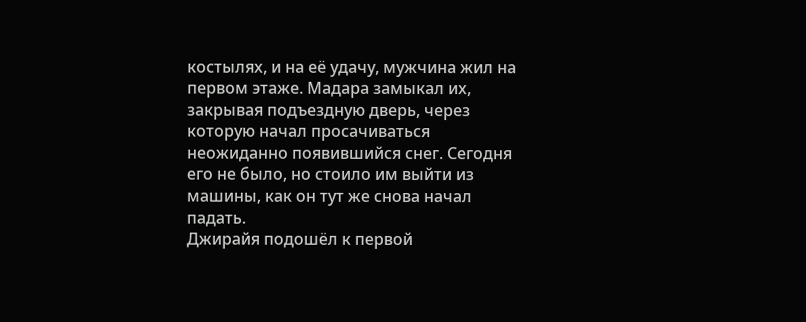костылях, и на её удачу, мужчина жил на первом этаже. Мадара замыкал их, закрывая подъездную дверь, через которую начал просачиваться неожиданно появившийся снег. Сегодня его не было, но стоило им выйти из машины, как он тут же снова начал падать.
Джирайя подошёл к первой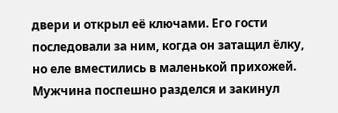двери и открыл её ключами. Его гости последовали за ним, когда он затащил ёлку, но еле вместились в маленькой прихожей. Мужчина поспешно разделся и закинул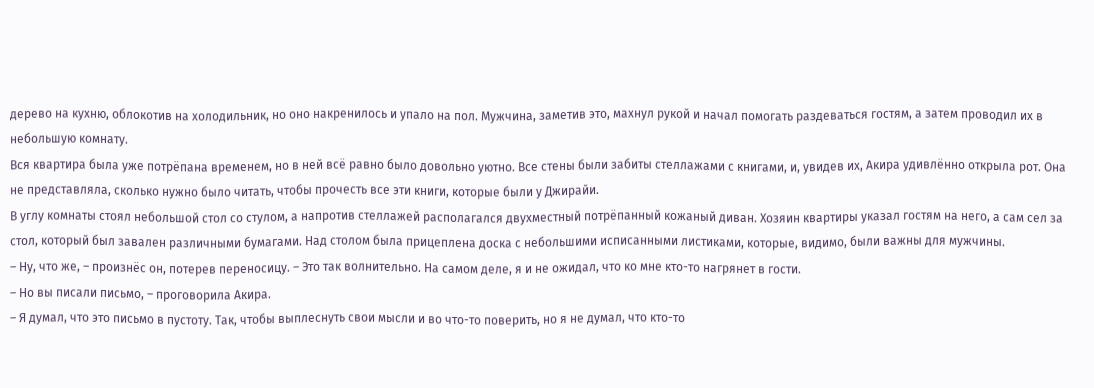дерево на кухню, облокотив на холодильник, но оно накренилось и упало на пол. Мужчина, заметив это, махнул рукой и начал помогать раздеваться гостям, а затем проводил их в небольшую комнату.
Вся квартира была уже потрёпана временем, но в ней всё равно было довольно уютно. Все стены были забиты стеллажами с книгами, и, увидев их, Акира удивлённо открыла рот. Она не представляла, сколько нужно было читать, чтобы прочесть все эти книги, которые были у Джирайи.
В углу комнаты стоял небольшой стол со стулом, а напротив стеллажей располагался двухместный потрёпанный кожаный диван. Хозяин квартиры указал гостям на него, а сам сел за стол, который был завален различными бумагами. Над столом была прицеплена доска с небольшими исписанными листиками, которые, видимо, были важны для мужчины.
– Ну, что же, – произнёс он, потерев переносицу. – Это так волнительно. На самом деле, я и не ожидал, что ко мне кто-то нагрянет в гости.
– Но вы писали письмо, – проговорила Акира.
– Я думал, что это письмо в пустоту. Так, чтобы выплеснуть свои мысли и во что-то поверить, но я не думал, что кто-то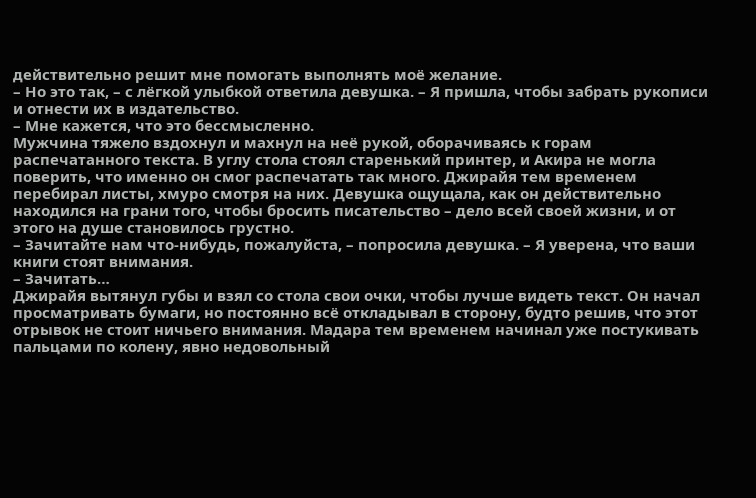действительно решит мне помогать выполнять моё желание.
– Но это так, – с лёгкой улыбкой ответила девушка. – Я пришла, чтобы забрать рукописи и отнести их в издательство.
– Мне кажется, что это бессмысленно.
Мужчина тяжело вздохнул и махнул на неё рукой, оборачиваясь к горам распечатанного текста. В углу стола стоял старенький принтер, и Акира не могла поверить, что именно он смог распечатать так много. Джирайя тем временем перебирал листы, хмуро смотря на них. Девушка ощущала, как он действительно находился на грани того, чтобы бросить писательство – дело всей своей жизни, и от этого на душе становилось грустно.
– Зачитайте нам что-нибудь, пожалуйста, – попросила девушка. – Я уверена, что ваши книги стоят внимания.
– Зачитать…
Джирайя вытянул губы и взял со стола свои очки, чтобы лучше видеть текст. Он начал просматривать бумаги, но постоянно всё откладывал в сторону, будто решив, что этот отрывок не стоит ничьего внимания. Мадара тем временем начинал уже постукивать пальцами по колену, явно недовольный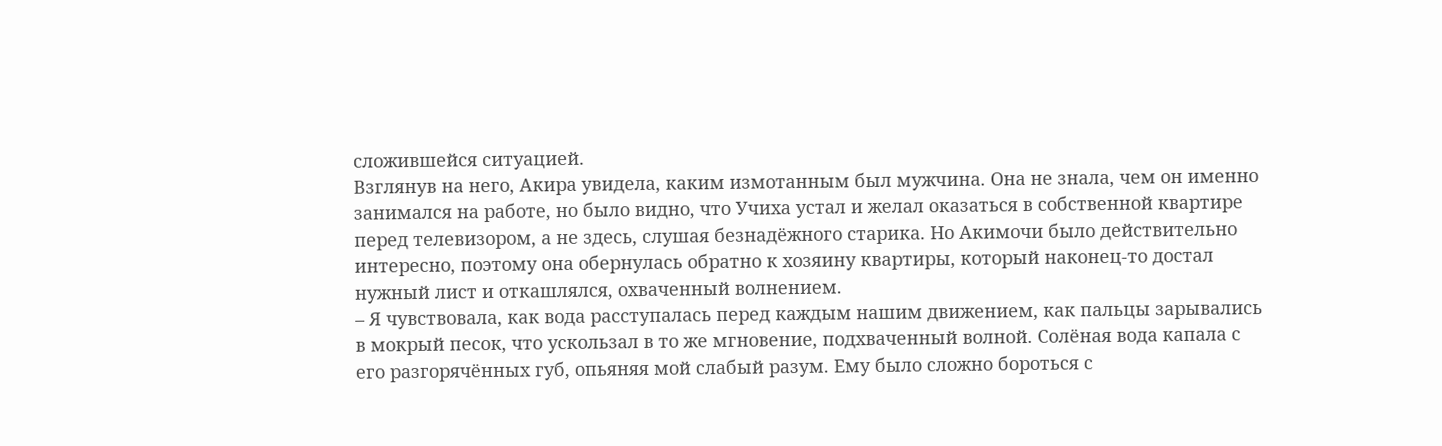сложившейся ситуацией.
Взглянув на него, Акира увидела, каким измотанным был мужчина. Она не знала, чем он именно занимался на работе, но было видно, что Учиха устал и желал оказаться в собственной квартире перед телевизором, а не здесь, слушая безнадёжного старика. Но Акимочи было действительно интересно, поэтому она обернулась обратно к хозяину квартиры, который наконец-то достал нужный лист и откашлялся, охваченный волнением.
– Я чувствовала, как вода расступалась перед каждым нашим движением, как пальцы зарывались в мокрый песок, что ускользал в то же мгновение, подхваченный волной. Солёная вода капала с его разгорячённых губ, опьяняя мой слабый разум. Ему было сложно бороться с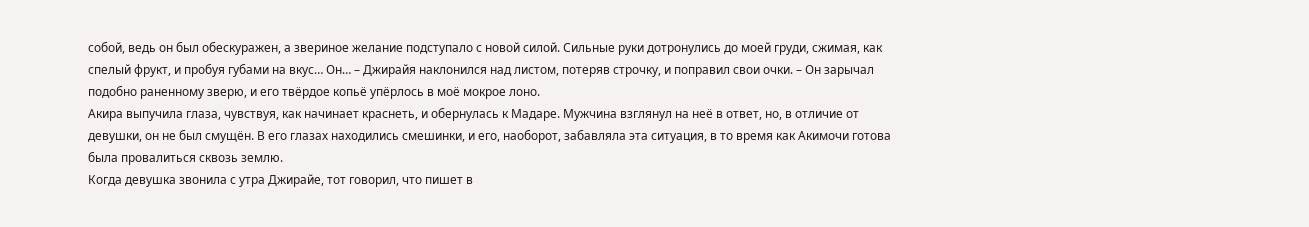собой, ведь он был обескуражен, а звериное желание подступало с новой силой. Сильные руки дотронулись до моей груди, сжимая, как спелый фрукт, и пробуя губами на вкус… Он… – Джирайя наклонился над листом, потеряв строчку, и поправил свои очки. – Он зарычал подобно раненному зверю, и его твёрдое копьё упёрлось в моё мокрое лоно.
Акира выпучила глаза, чувствуя, как начинает краснеть, и обернулась к Мадаре. Мужчина взглянул на неё в ответ, но, в отличие от девушки, он не был смущён. В его глазах находились смешинки, и его, наоборот, забавляла эта ситуация, в то время как Акимочи готова была провалиться сквозь землю.
Когда девушка звонила с утра Джирайе, тот говорил, что пишет в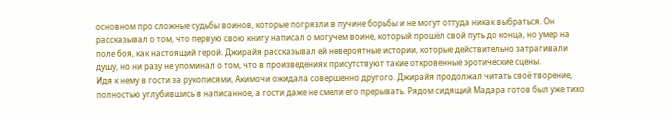основном про сложные судьбы воинов, которые погрязли в пучине борьбы и не могут оттуда никак выбраться. Он рассказывал о том, что первую свою книгу написал о могучем воине, который прошёл свой путь до конца, но умер на поле боя, как настоящий герой. Джирайя рассказывал ей невероятные истории, которые действительно затрагивали душу, но ни разу не упоминал о том, что в произведениях присутствуют такие откровенные эротические сцены.
Идя к нему в гости за рукописями, Акимочи ожидала совершенно другого. Джирайя продолжал читать своё творение, полностью углубившись в написанное, а гости даже не смели его прерывать. Рядом сидящий Мадара готов был уже тихо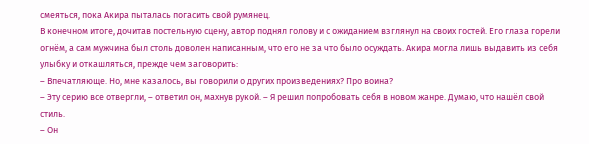смеяться, пока Акира пыталась погасить свой румянец.
В конечном итоге, дочитав постельную сцену, автор поднял голову и с ожиданием взглянул на своих гостей. Его глаза горели огнём, а сам мужчина был столь доволен написанным, что его не за что было осуждать. Акира могла лишь выдавить из себя улыбку и откашляться, прежде чем заговорить:
– Впечатляюще. Но, мне казалось, вы говорили о других произведениях? Про воина?
– Эту серию все отвергли, – ответил он, махнув рукой. – Я решил попробовать себя в новом жанре. Думаю, что нашёл свой стиль.
– Он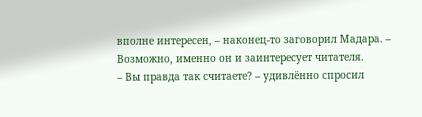вполне интересен, – наконец-то заговорил Мадара. – Возможно, именно он и заинтересует читателя.
– Вы правда так считаете? – удивлённо спросил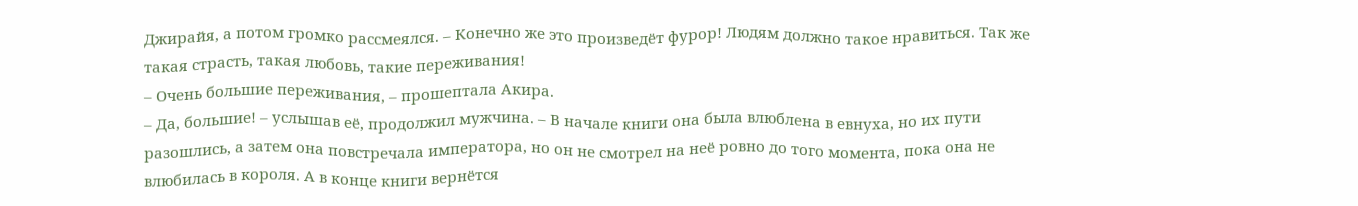Джирайя, а потом громко рассмеялся. – Конечно же это произведёт фурор! Людям должно такое нравиться. Так же такая страсть, такая любовь, такие переживания!
– Очень большие переживания, – прошептала Акира.
– Да, большие! – услышав её, продолжил мужчина. – В начале книги она была влюблена в евнуха, но их пути разошлись, а затем она повстречала императора, но он не смотрел на неё ровно до того момента, пока она не влюбилась в короля. А в конце книги вернётся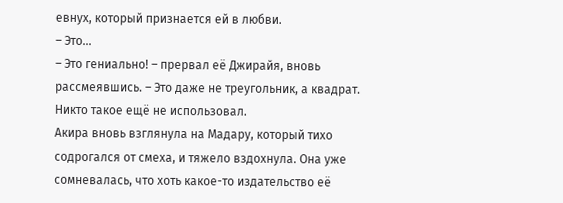евнух, который признается ей в любви.
– Это…
– Это гениально! – прервал её Джирайя, вновь рассмеявшись. – Это даже не треугольник, а квадрат. Никто такое ещё не использовал.
Акира вновь взглянула на Мадару, который тихо содрогался от смеха, и тяжело вздохнула. Она уже сомневалась, что хоть какое-то издательство её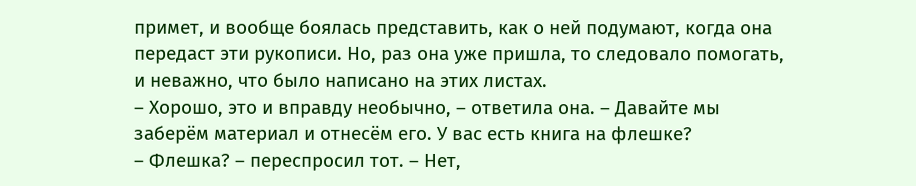примет, и вообще боялась представить, как о ней подумают, когда она передаст эти рукописи. Но, раз она уже пришла, то следовало помогать, и неважно, что было написано на этих листах.
– Хорошо, это и вправду необычно, – ответила она. – Давайте мы заберём материал и отнесём его. У вас есть книга на флешке?
– Флешка? – переспросил тот. – Нет,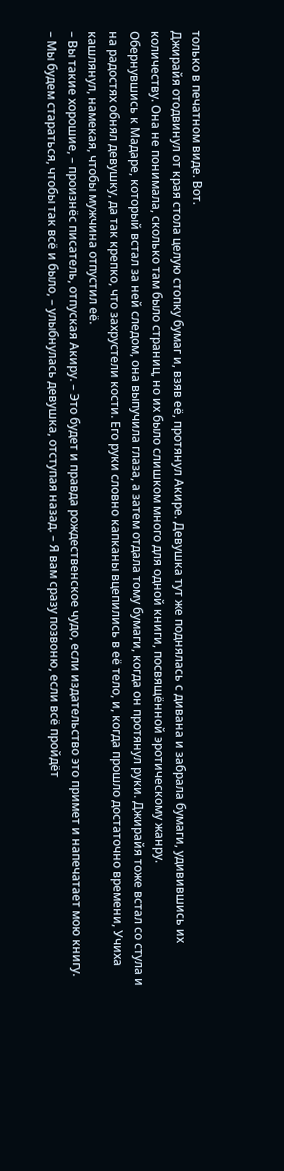только в печатном виде. Вот.
Джирайя отодвинул от края стола целую стопку бумаг и, взяв её, протянул Акире. Девушка тут же поднялась с дивана и забрала бумаги, удивившись их количеству. Она не понимала, сколько там было страниц, но их было слишком много для одной книги, посвящённой эротическому жанру.
Обернувшись к Мадаре, который встал за ней следом, она выпучила глаза, а затем отдала тому бумаги, когда он протянул руки. Джирайя тоже встал со стула и на радостях обнял девушку, да так крепко, что захрустели кости. Его руки словно капканы вцепились в её тело, и, когда прошло достаточно времени, Учиха кашлянул, намекая, чтобы мужчина отпустил её.
– Вы такие хорошие, – произнёс писатель, отпуская Акиру. – Это будет и правда рождественское чудо, если издательство это примет и напечатает мою книгу.
– Мы будем стараться, чтобы так всё и было, – улыбнулась девушка, отступая назад. – Я вам сразу позвоню, если всё пройдёт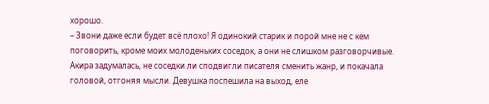хорошо.
– Звони даже если будет всё плохо! Я одинокий старик и порой мне не с кем поговорить, кроме моих молоденьких соседок, а они не слишком разговорчивые.
Акира задумалась, не соседки ли сподвигли писателя сменить жанр, и покачала головой, отгоняя мысли. Девушка поспешила на выход, еле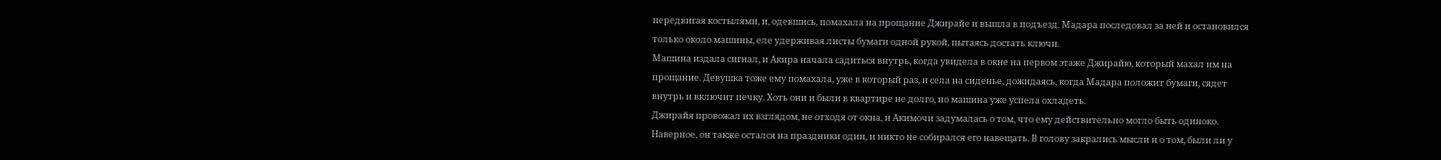передвигая костылями, и, одевшись, помахала на прощание Джирайе и вышла в подъезд. Мадара последовал за ней и остановился только около машины, еле удерживая листы бумаги одной рукой, пытаясь достать ключи.
Машина издала сигнал, и Акира начала садиться внутрь, когда увидела в окне на первом этаже Джирайю, который махал им на прощание. Девушка тоже ему помахала, уже в который раз, и села на сиденье, дожидаясь, когда Мадара положит бумаги, сядет внутрь и включит печку. Хоть они и были в квартире не долго, но машина уже успела охладеть.
Джирайя провожал их взглядом, не отходя от окна, и Акимочи задумалась о том, что ему действительно могло быть одиноко. Наверное, он также остался на праздники один, и никто не собирался его навещать. В голову закрались мысли и о том, были ли у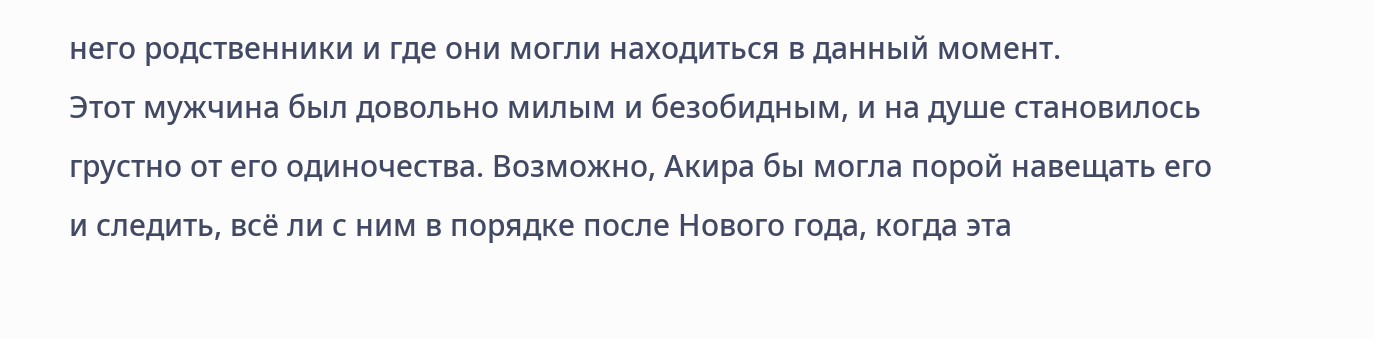него родственники и где они могли находиться в данный момент.
Этот мужчина был довольно милым и безобидным, и на душе становилось грустно от его одиночества. Возможно, Акира бы могла порой навещать его и следить, всё ли с ним в порядке после Нового года, когда эта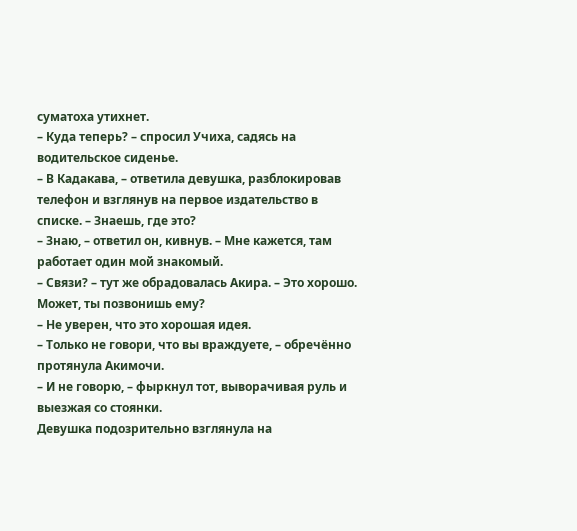суматоха утихнет.
– Куда теперь? – спросил Учиха, садясь на водительское сиденье.
– В Кадакава, – ответила девушка, разблокировав телефон и взглянув на первое издательство в списке. – Знаешь, где это?
– Знаю, – ответил он, кивнув. – Мне кажется, там работает один мой знакомый.
– Связи? – тут же обрадовалась Акира. – Это хорошо. Может, ты позвонишь ему?
– Не уверен, что это хорошая идея.
– Только не говори, что вы враждуете, – обречённо протянула Акимочи.
– И не говорю, – фыркнул тот, выворачивая руль и выезжая со стоянки.
Девушка подозрительно взглянула на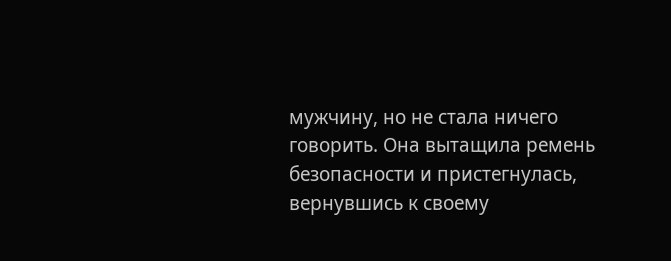мужчину, но не стала ничего говорить. Она вытащила ремень безопасности и пристегнулась, вернувшись к своему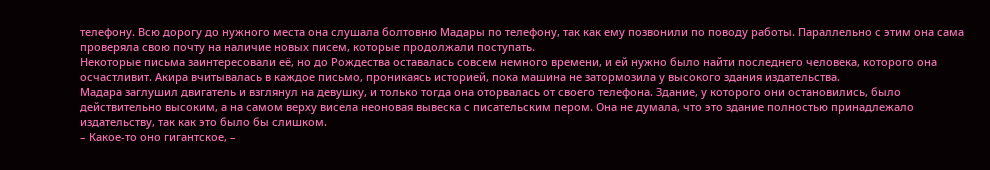телефону. Всю дорогу до нужного места она слушала болтовню Мадары по телефону, так как ему позвонили по поводу работы. Параллельно с этим она сама проверяла свою почту на наличие новых писем, которые продолжали поступать.
Некоторые письма заинтересовали её, но до Рождества оставалась совсем немного времени, и ей нужно было найти последнего человека, которого она осчастливит. Акира вчитывалась в каждое письмо, проникаясь историей, пока машина не затормозила у высокого здания издательства.
Мадара заглушил двигатель и взглянул на девушку, и только тогда она оторвалась от своего телефона. Здание, у которого они остановились, было действительно высоким, а на самом верху висела неоновая вывеска с писательским пером. Она не думала, что это здание полностью принадлежало издательству, так как это было бы слишком.
– Какое-то оно гигантское, –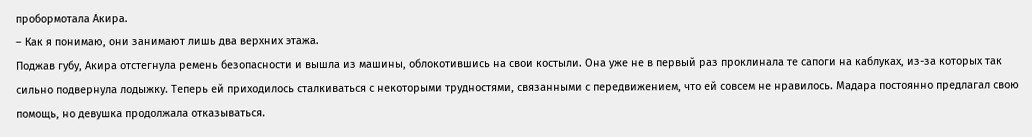пробормотала Акира.
– Как я понимаю, они занимают лишь два верхних этажа.
Поджав губу, Акира отстегнула ремень безопасности и вышла из машины, облокотившись на свои костыли. Она уже не в первый раз проклинала те сапоги на каблуках, из-за которых так сильно подвернула лодыжку. Теперь ей приходилось сталкиваться с некоторыми трудностями, связанными с передвижением, что ей совсем не нравилось. Мадара постоянно предлагал свою помощь, но девушка продолжала отказываться.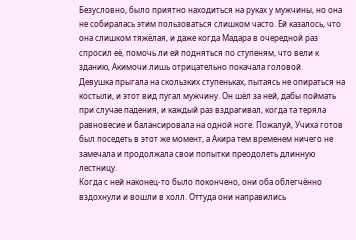Безусловно, было приятно находиться на руках у мужчины, но она не собиралась этим пользоваться слишком часто. Ей казалось, что она слишком тяжёлая, и даже когда Мадара в очередной раз спросил её, помочь ли ей подняться по ступеням, что вели к зданию, Акимочи лишь отрицательно покачала головой.
Девушка прыгала на скользких ступеньках, пытаясь не опираться на костыли, и этот вид пугал мужчину. Он шёл за ней, дабы поймать при случае падения, и каждый раз вздрагивал, когда та теряла равновесие и балансировала на одной ноге. Пожалуй, Учиха готов был поседеть в этот же момент, а Акира тем временем ничего не замечала и продолжала свои попытки преодолеть длинную лестницу.
Когда с ней наконец-то было покончено, они оба облегчённо вздохнули и вошли в холл. Оттуда они направились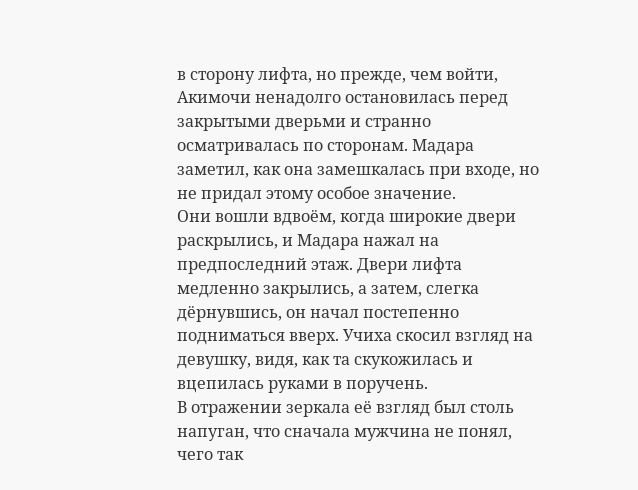в сторону лифта, но прежде, чем войти, Акимочи ненадолго остановилась перед закрытыми дверьми и странно осматривалась по сторонам. Мадара заметил, как она замешкалась при входе, но не придал этому особое значение.
Они вошли вдвоём, когда широкие двери раскрылись, и Мадара нажал на предпоследний этаж. Двери лифта медленно закрылись, а затем, слегка дёрнувшись, он начал постепенно подниматься вверх. Учиха скосил взгляд на девушку, видя, как та скукожилась и вцепилась руками в поручень.
В отражении зеркала её взгляд был столь напуган, что сначала мужчина не понял, чего так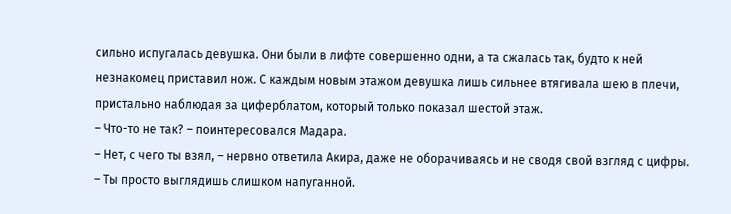сильно испугалась девушка. Они были в лифте совершенно одни, а та сжалась так, будто к ней незнакомец приставил нож. С каждым новым этажом девушка лишь сильнее втягивала шею в плечи, пристально наблюдая за циферблатом, который только показал шестой этаж.
– Что-то не так? – поинтересовался Мадара.
– Нет, с чего ты взял, – нервно ответила Акира, даже не оборачиваясь и не сводя свой взгляд с цифры.
– Ты просто выглядишь слишком напуганной.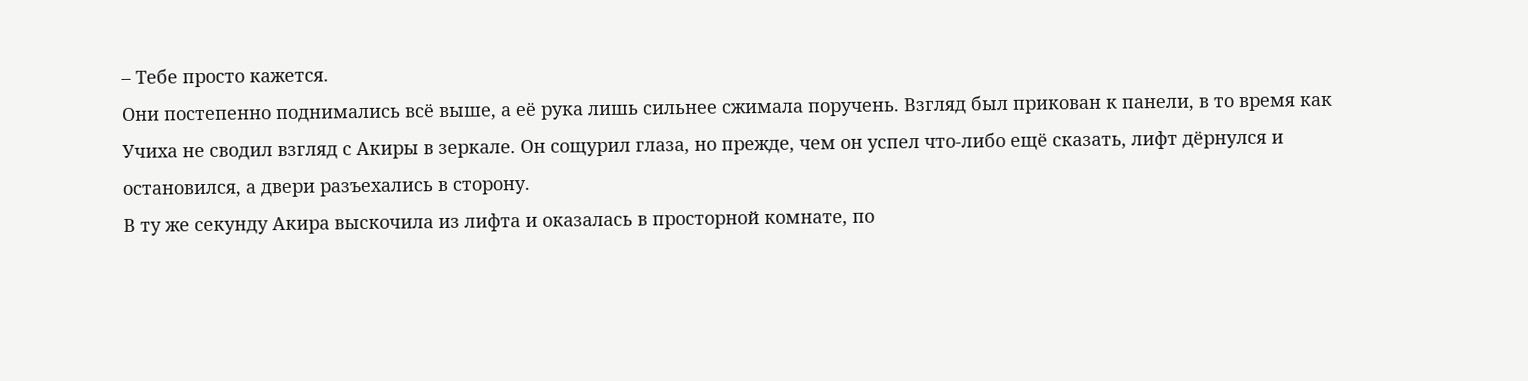– Тебе просто кажется.
Они постепенно поднимались всё выше, а её рука лишь сильнее сжимала поручень. Взгляд был прикован к панели, в то время как Учиха не сводил взгляд с Акиры в зеркале. Он сощурил глаза, но прежде, чем он успел что-либо ещё сказать, лифт дёрнулся и остановился, а двери разъехались в сторону.
В ту же секунду Акира выскочила из лифта и оказалась в просторной комнате, по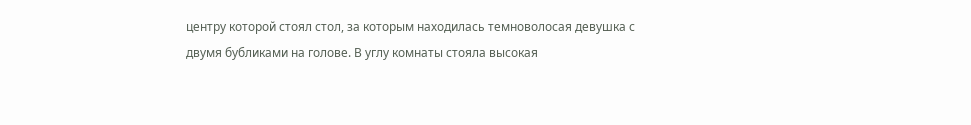центру которой стоял стол, за которым находилась темноволосая девушка с двумя бубликами на голове. В углу комнаты стояла высокая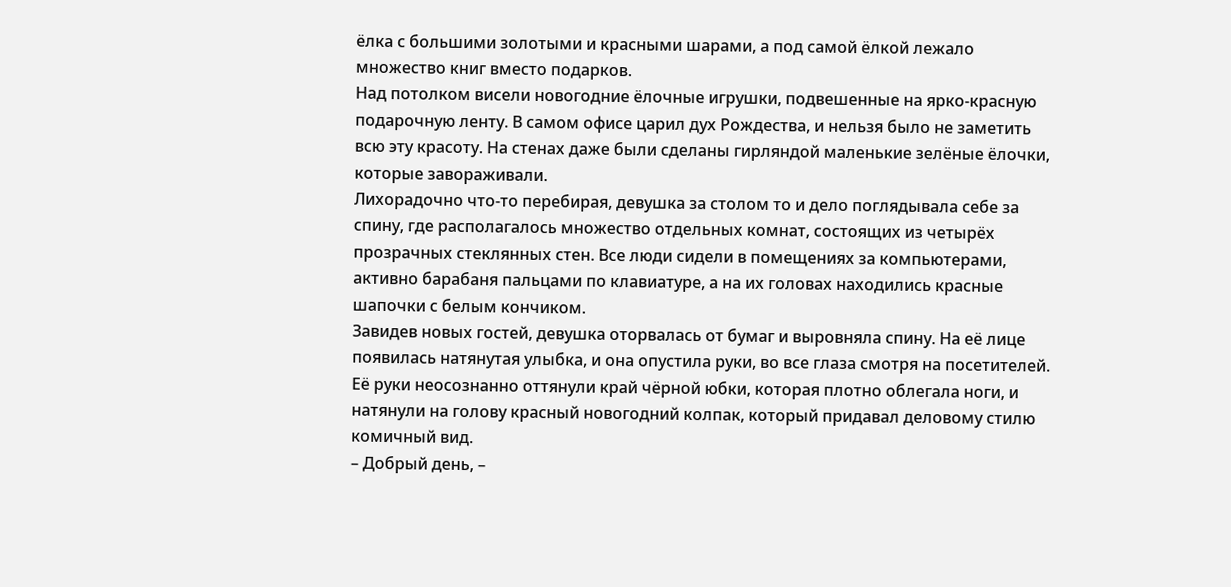ёлка с большими золотыми и красными шарами, а под самой ёлкой лежало множество книг вместо подарков.
Над потолком висели новогодние ёлочные игрушки, подвешенные на ярко-красную подарочную ленту. В самом офисе царил дух Рождества, и нельзя было не заметить всю эту красоту. На стенах даже были сделаны гирляндой маленькие зелёные ёлочки, которые завораживали.
Лихорадочно что-то перебирая, девушка за столом то и дело поглядывала себе за спину, где располагалось множество отдельных комнат, состоящих из четырёх прозрачных стеклянных стен. Все люди сидели в помещениях за компьютерами, активно барабаня пальцами по клавиатуре, а на их головах находились красные шапочки с белым кончиком.
Завидев новых гостей, девушка оторвалась от бумаг и выровняла спину. На её лице появилась натянутая улыбка, и она опустила руки, во все глаза смотря на посетителей. Её руки неосознанно оттянули край чёрной юбки, которая плотно облегала ноги, и натянули на голову красный новогодний колпак, который придавал деловому стилю комичный вид.
– Добрый день, –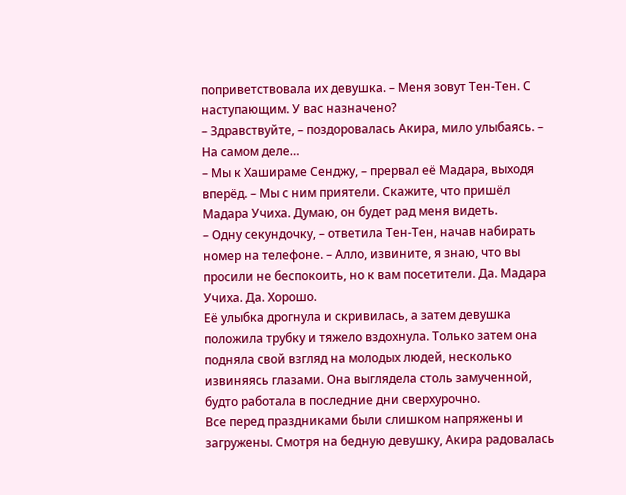поприветствовала их девушка. – Меня зовут Тен-Тен. С наступающим. У вас назначено?
– Здравствуйте, – поздоровалась Акира, мило улыбаясь. – На самом деле…
– Мы к Хашираме Сенджу, – прервал её Мадара, выходя вперёд. – Мы с ним приятели. Скажите, что пришёл Мадара Учиха. Думаю, он будет рад меня видеть.
– Одну секундочку, – ответила Тен-Тен, начав набирать номер на телефоне. – Алло, извините, я знаю, что вы просили не беспокоить, но к вам посетители. Да. Мадара Учиха. Да. Хорошо.
Её улыбка дрогнула и скривилась, а затем девушка положила трубку и тяжело вздохнула. Только затем она подняла свой взгляд на молодых людей, несколько извиняясь глазами. Она выглядела столь замученной, будто работала в последние дни сверхурочно.
Все перед праздниками были слишком напряжены и загружены. Смотря на бедную девушку, Акира радовалась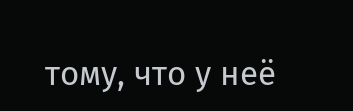тому, что у неё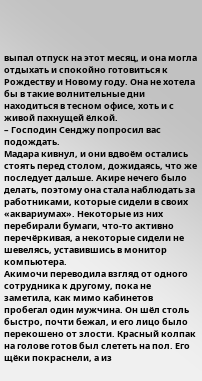выпал отпуск на этот месяц, и она могла отдыхать и спокойно готовиться к Рождеству и Новому году. Она не хотела бы в такие волнительные дни находиться в тесном офисе, хоть и с живой пахнущей ёлкой.
– Господин Сенджу попросил вас подождать.
Мадара кивнул, и они вдвоём остались стоять перед столом, дожидаясь, что же последует дальше. Акире нечего было делать, поэтому она стала наблюдать за работниками, которые сидели в своих «аквариумах». Некоторые из них перебирали бумаги, что-то активно перечёркивая, а некоторые сидели не шевелясь, уставившись в монитор компьютера.
Акимочи переводила взгляд от одного сотрудника к другому, пока не заметила, как мимо кабинетов пробегал один мужчина. Он шёл столь быстро, почти бежал, и его лицо было перекошено от злости. Красный колпак на голове готов был слететь на пол. Его щёки покраснели, а из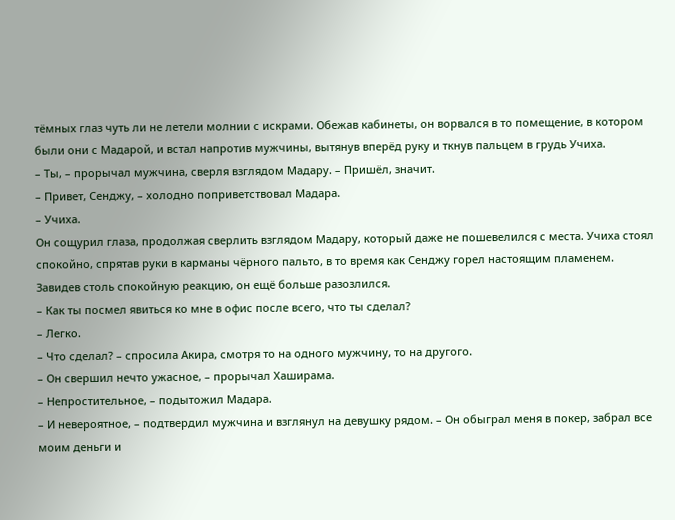тёмных глаз чуть ли не летели молнии с искрами. Обежав кабинеты, он ворвался в то помещение, в котором были они с Мадарой, и встал напротив мужчины, вытянув вперёд руку и ткнув пальцем в грудь Учиха.
– Ты, – прорычал мужчина, сверля взглядом Мадару. – Пришёл, значит.
– Привет, Сенджу, – холодно поприветствовал Мадара.
– Учиха.
Он сощурил глаза, продолжая сверлить взглядом Мадару, который даже не пошевелился с места. Учиха стоял спокойно, спрятав руки в карманы чёрного пальто, в то время как Сенджу горел настоящим пламенем. Завидев столь спокойную реакцию, он ещё больше разозлился.
– Как ты посмел явиться ко мне в офис после всего, что ты сделал?
– Легко.
– Что сделал? – спросила Акира, смотря то на одного мужчину, то на другого.
– Он свершил нечто ужасное, – прорычал Хаширама.
– Непростительное, – подытожил Мадара.
– И невероятное, – подтвердил мужчина и взглянул на девушку рядом. – Он обыграл меня в покер, забрал все моим деньги и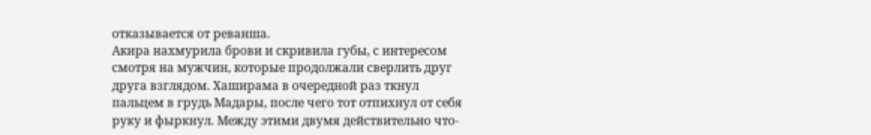отказывается от реванша.
Акира нахмурила брови и скривила губы, с интересом смотря на мужчин, которые продолжали сверлить друг друга взглядом. Хаширама в очередной раз ткнул пальцем в грудь Мадары, после чего тот отпихнул от себя руку и фыркнул. Между этими двумя действительно что-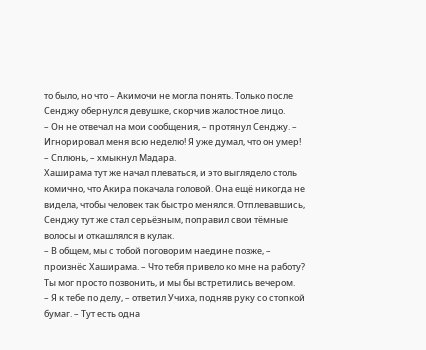то было, но что – Акимочи не могла понять. Только после Сенджу обернулся девушке, скорчив жалостное лицо.
– Он не отвечал на мои сообщения, – протянул Сенджу. – Игнорировал меня всю неделю! Я уже думал, что он умер!
– Сплюнь, – хмыкнул Мадара.
Хаширама тут же начал плеваться, и это выглядело столь комично, что Акира покачала головой. Она ещё никогда не видела, чтобы человек так быстро менялся. Отплевавшись, Сенджу тут же стал серьёзным, поправил свои тёмные волосы и откашлялся в кулак.
– В общем, мы с тобой поговорим наедине позже, – произнёс Хаширама. – Что тебя привело ко мне на работу? Ты мог просто позвонить, и мы бы встретились вечером.
– Я к тебе по делу, – ответил Учиха, подняв руку со стопкой бумаг. – Тут есть одна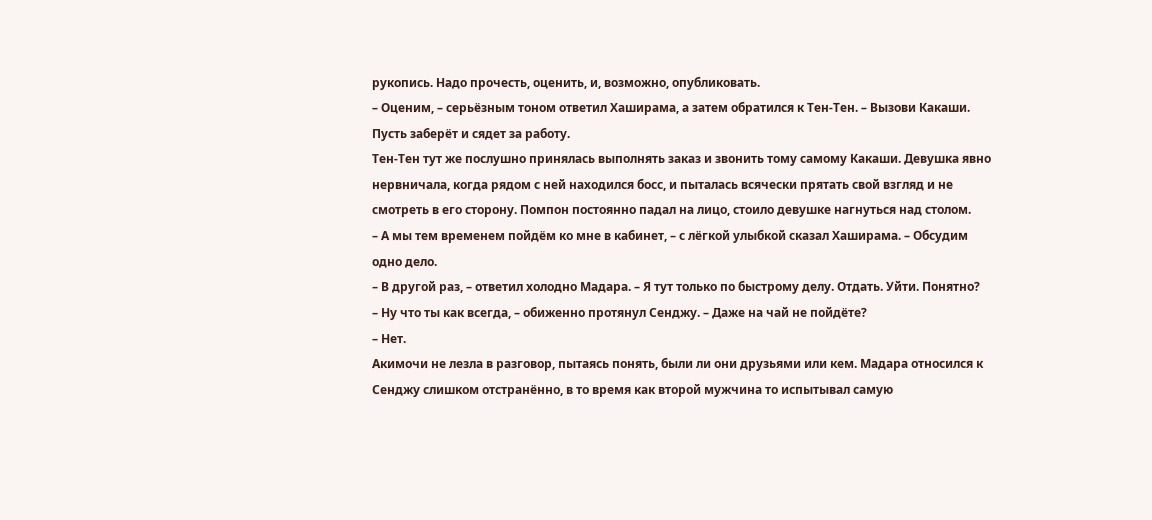рукопись. Надо прочесть, оценить, и, возможно, опубликовать.
– Оценим, – серьёзным тоном ответил Хаширама, а затем обратился к Тен-Тен. – Вызови Какаши. Пусть заберёт и сядет за работу.
Тен-Тен тут же послушно принялась выполнять заказ и звонить тому самому Какаши. Девушка явно нервничала, когда рядом с ней находился босс, и пыталась всячески прятать свой взгляд и не смотреть в его сторону. Помпон постоянно падал на лицо, стоило девушке нагнуться над столом.
– А мы тем временем пойдём ко мне в кабинет, – с лёгкой улыбкой сказал Хаширама. – Обсудим одно дело.
– В другой раз, – ответил холодно Мадара. – Я тут только по быстрому делу. Отдать. Уйти. Понятно?
– Ну что ты как всегда, – обиженно протянул Сенджу. – Даже на чай не пойдёте?
– Нет.
Акимочи не лезла в разговор, пытаясь понять, были ли они друзьями или кем. Мадара относился к Сенджу слишком отстранённо, в то время как второй мужчина то испытывал самую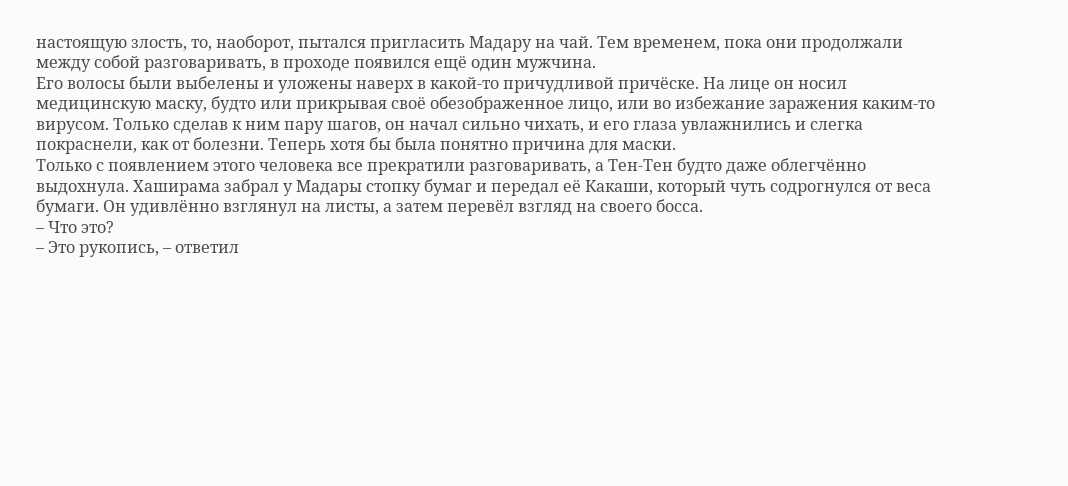настоящую злость, то, наоборот, пытался пригласить Мадару на чай. Тем временем, пока они продолжали между собой разговаривать, в проходе появился ещё один мужчина.
Его волосы были выбелены и уложены наверх в какой-то причудливой причёске. На лице он носил медицинскую маску, будто или прикрывая своё обезображенное лицо, или во избежание заражения каким-то вирусом. Только сделав к ним пару шагов, он начал сильно чихать, и его глаза увлажнились и слегка покраснели, как от болезни. Теперь хотя бы была понятно причина для маски.
Только с появлением этого человека все прекратили разговаривать, а Тен-Тен будто даже облегчённо выдохнула. Хаширама забрал у Мадары стопку бумаг и передал её Какаши, который чуть содрогнулся от веса бумаги. Он удивлённо взглянул на листы, а затем перевёл взгляд на своего босса.
– Что это?
– Это рукопись, – ответил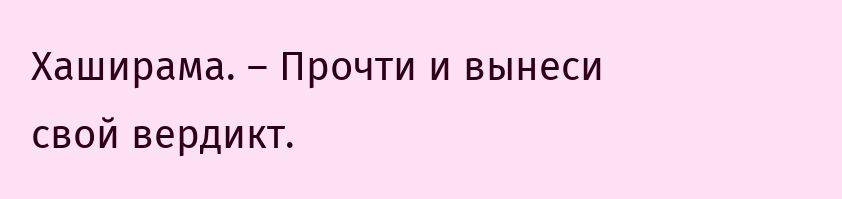Хаширама. – Прочти и вынеси свой вердикт.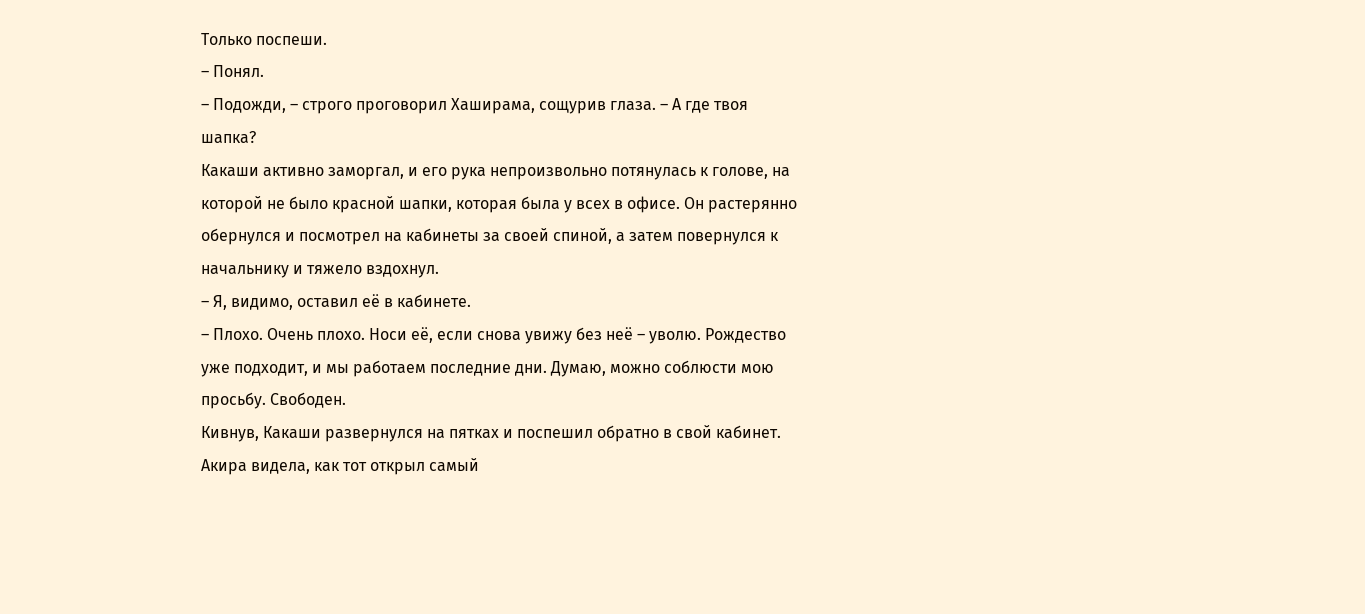Только поспеши.
– Понял.
– Подожди, – строго проговорил Хаширама, сощурив глаза. – А где твоя шапка?
Какаши активно заморгал, и его рука непроизвольно потянулась к голове, на которой не было красной шапки, которая была у всех в офисе. Он растерянно обернулся и посмотрел на кабинеты за своей спиной, а затем повернулся к начальнику и тяжело вздохнул.
– Я, видимо, оставил её в кабинете.
– Плохо. Очень плохо. Носи её, если снова увижу без неё – уволю. Рождество уже подходит, и мы работаем последние дни. Думаю, можно соблюсти мою просьбу. Свободен.
Кивнув, Какаши развернулся на пятках и поспешил обратно в свой кабинет. Акира видела, как тот открыл самый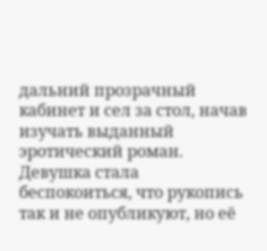дальний прозрачный кабинет и сел за стол, начав изучать выданный эротический роман. Девушка стала беспокоиться, что рукопись так и не опубликуют, но её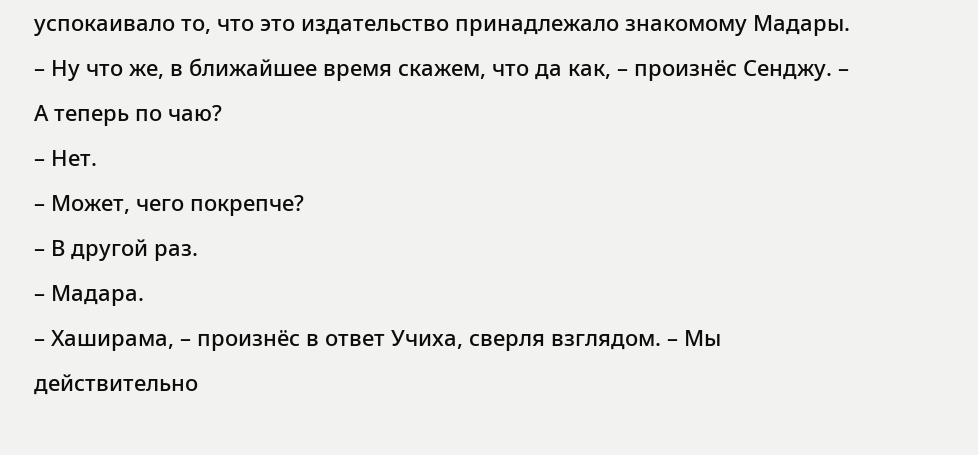успокаивало то, что это издательство принадлежало знакомому Мадары.
– Ну что же, в ближайшее время скажем, что да как, – произнёс Сенджу. – А теперь по чаю?
– Нет.
– Может, чего покрепче?
– В другой раз.
– Мадара.
– Хаширама, – произнёс в ответ Учиха, сверля взглядом. – Мы действительно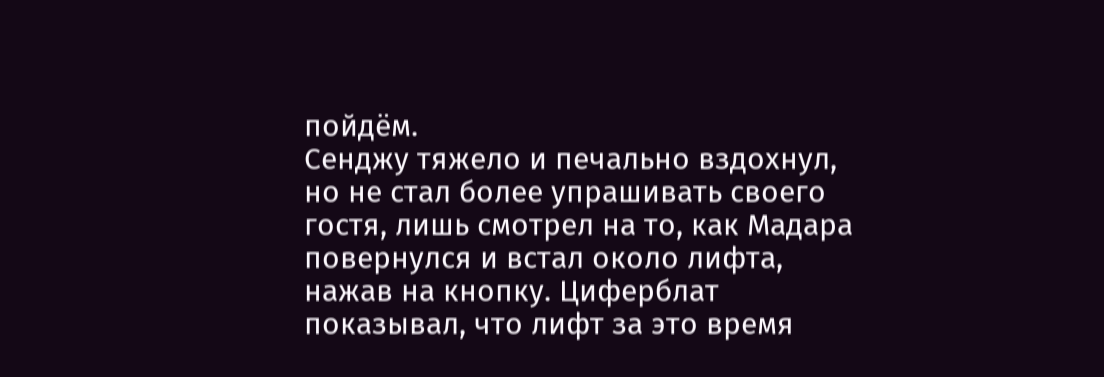пойдём.
Сенджу тяжело и печально вздохнул, но не стал более упрашивать своего гостя, лишь смотрел на то, как Мадара повернулся и встал около лифта, нажав на кнопку. Циферблат показывал, что лифт за это время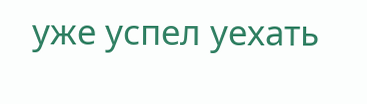уже успел уехать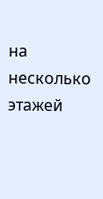на несколько этажей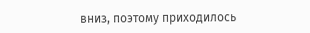вниз, поэтому приходилось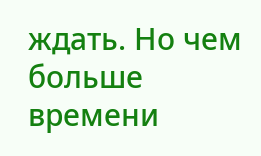ждать. Но чем больше времени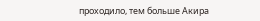проходило, тем больше Акира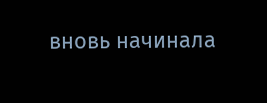вновь начинала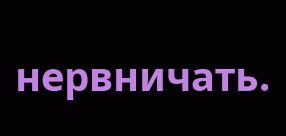нервничать.